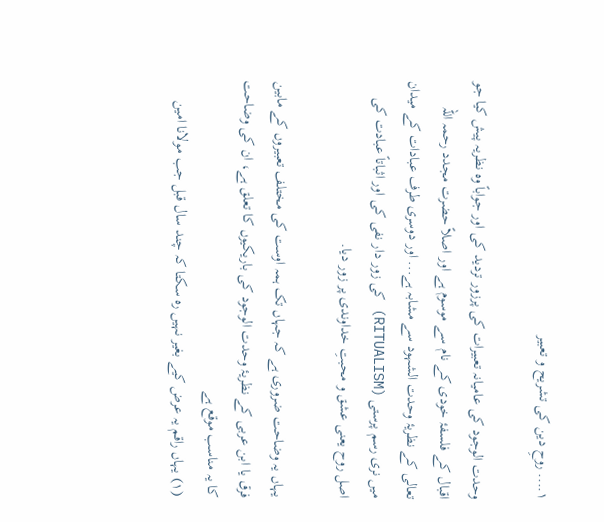۱.... روحِ دین کی تشریح و تعبیر

وحدت الوجود کی عامیانہ تعبیرات کی پرزور تردید کی اور جواباً وہ نظریہ پیش کیا جو اقبال کے فلسفۂ خودی کے نام سے موسوم ہے اور اصلاً حضرت مجدد رحمہ اللہ تعالی کے نظریۂ وحدت الشہود سے مشابہ ہے... اور دوسری طرف عبادات کے میدان میں نری رسم پرستی (RITUALISM) کی زور دار نفی کی اور اثباتاً عبادت کی اصل روح یعنی عشق و محبتِ خداوندی پر زور دیا.

یہاں یہ وضاحت ضروری ہے کہ جہاں تک ہمہ اوست کی مختلف تعبیروں کے مابین فرق یا ابن عربی کے نظریۂ وحدت الوجود کی باریکیوں کا تعلق ہے، ان کی وضاحت کا یہ مناسب موقع ہے
(۱) یہاں راقم یہ عرض کیے بغیر نہیں رہ سکتا کہ چند سال قبل جب مولانا امین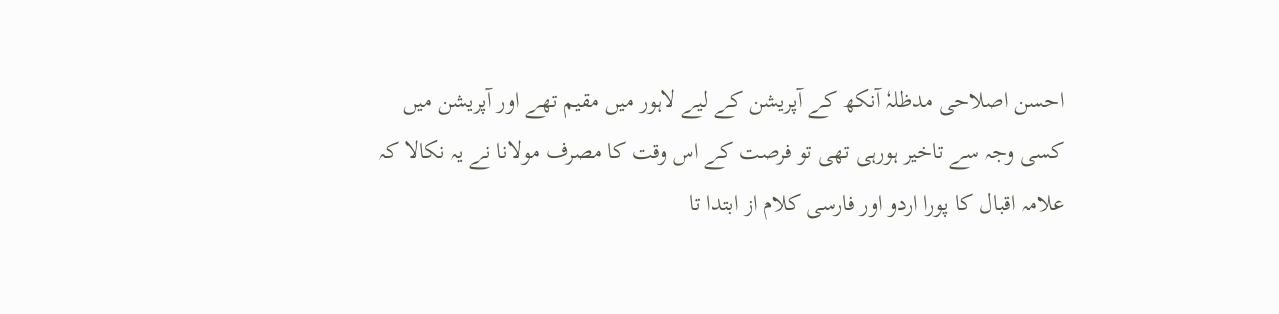احسن اصلاحی مدظلہٗ آنکھ کے آپریشن کے لیے لاہور میں مقیم تھے اور آپریشن میں کسی وجہ سے تاخیر ہورہی تھی تو فرصت کے اس وقت کا مصرف مولانا نے یہ نکالا کہ علامہ اقبال کا پورا اردو اور فارسی کلام از ابتدا تا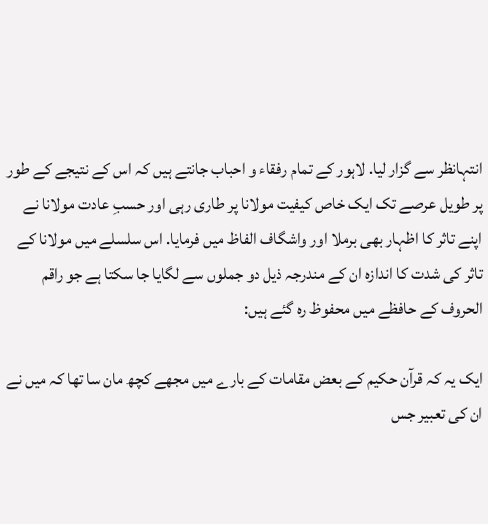انتہانظر سے گزار لیا. لاہور کے تمام رفقاء و احباب جانتے ہیں کہ اس کے نتیجے کے طور پر طویل عرصے تک ایک خاص کیفیت مولانا پر طاری رہی اور حسبِ عادت مولانا نے اپنے تاثر کا اظہار بھی برملا اور واشگاف الفاظ میں فرمایا. اس سلسلے میں مولانا کے تاثر کی شدت کا اندازہ ان کے مندرجہ ذیل دو جملوں سے لگایا جا سکتا ہے جو راقم الحروف کے حافظے میں محفوظ رہ گئے ہیں:

ایک یہ کہ قرآن حکیم کے بعض مقامات کے بارے میں مجھے کچھ مان سا تھا کہ میں نے ان کی تعبیر جس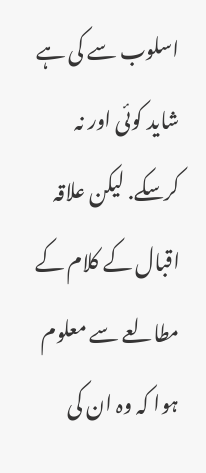اسلوب سے کی ہے شاید کوئی اور نہ کرسکے. لیکن علاقہ اقبال کے کلام کے مطالعے سے معلوم ہوا کہ وہ ان کی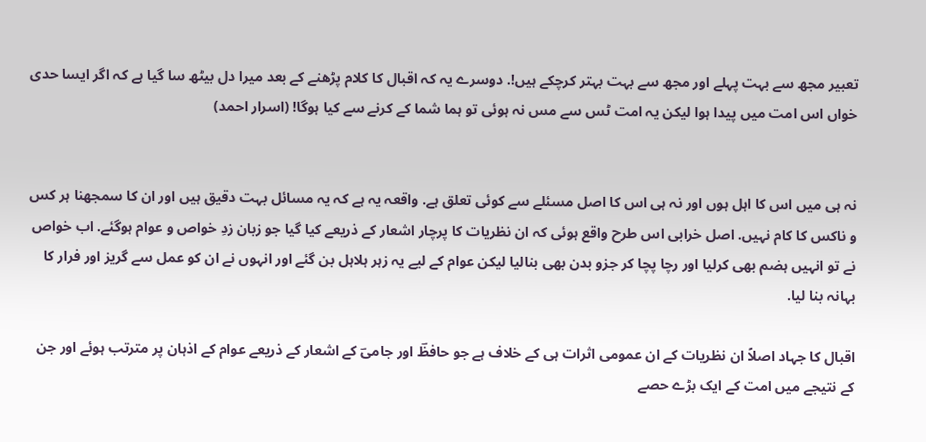تعبیر مجھ سے بہت پہلے اور مجھ سے بہت بہتر کرچکے ہیں!. دوسرے یہ کہ اقبال کا کلام پڑھنے کے بعد میرا دل بیٹھ سا گیا ہے کہ اگر ایسا حدی خواں اس امت میں پیدا ہوا لیکن یہ امت ٹس سے مس نہ ہوئی تو ہما شما کے کرنے سے کیا ہوگا! (اسرار احمد)


نہ ہی میں اس کا اہل ہوں اور نہ ہی اس کا اصل مسئلے سے کوئی تعلق ہے. واقعہ یہ ہے کہ یہ مسائل بہت دقیق ہیں اور ان کا سمجھنا ہر کس و ناکس کا کام نہیں. اصل خرابی اس طرح واقع ہوئی کہ ان نظریات کا پرچار اشعار کے ذریعے کیا گیا جو زبان زدِ خواص و عوام ہوگئے. اب خواص نے تو انہیں ہضم بھی کرلیا اور رچا پچا کر جزو بدن بھی بنالیا لیکن عوام کے لیے یہ زہر ہلاہل بن گئے اور انہوں نے ان کو عمل سے گریز اور فرار کا بہانہ بنا لیا.

اقبال کا جہاد اصلاً ان نظریات کے ان عمومی اثرات ہی کے خلاف ہے جو حافظؔ اور جامیؔ کے اشعار کے ذریعے عوام کے اذہان پر مترتب ہوئے اور جن کے نتیجے میں امت کے ایک بڑے حصے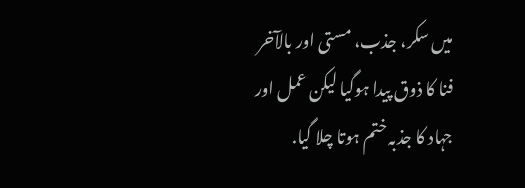میں سکر، جذب، مستی اور بالآخر فنا کا ذوق پیدا ہوگیا لیکن عمل اور جہاد کا جذبہ ختم ہوتا چلا گیا.